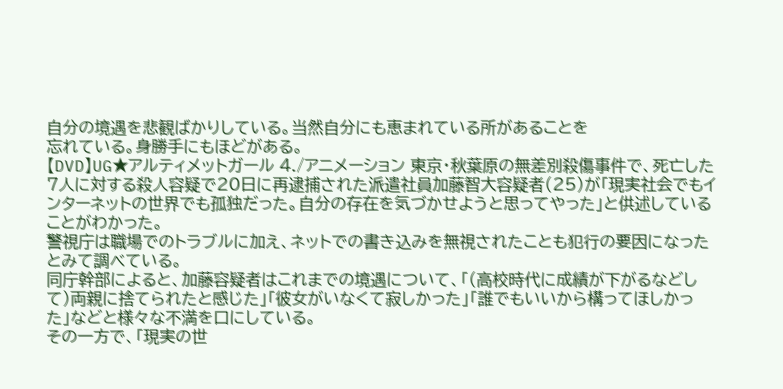自分の境遇を悲観ばかりしている。当然自分にも恵まれている所があることを
忘れている。身勝手にもほどがある。
【DVD】UG★アルティメットガール 4./アニメーション 東京・秋葉原の無差別殺傷事件で、死亡した7人に対する殺人容疑で20日に再逮捕された派遣社員加藤智大容疑者(25)が「現実社会でもインターネットの世界でも孤独だった。自分の存在を気づかせようと思ってやった」と供述していることがわかった。
警視庁は職場でのトラブルに加え、ネットでの書き込みを無視されたことも犯行の要因になったとみて調べている。
同庁幹部によると、加藤容疑者はこれまでの境遇について、「(高校時代に成績が下がるなどして)両親に捨てられたと感じた」「彼女がいなくて寂しかった」「誰でもいいから構ってほしかった」などと様々な不満を口にしている。
その一方で、「現実の世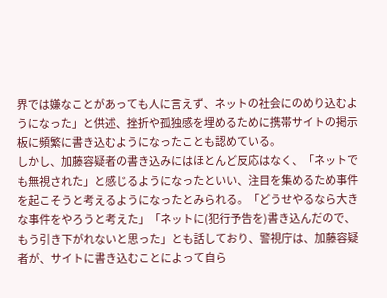界では嫌なことがあっても人に言えず、ネットの社会にのめり込むようになった」と供述、挫折や孤独感を埋めるために携帯サイトの掲示板に頻繁に書き込むようになったことも認めている。
しかし、加藤容疑者の書き込みにはほとんど反応はなく、「ネットでも無視された」と感じるようになったといい、注目を集めるため事件を起こそうと考えるようになったとみられる。「どうせやるなら大きな事件をやろうと考えた」「ネットに(犯行予告を)書き込んだので、もう引き下がれないと思った」とも話しており、警視庁は、加藤容疑者が、サイトに書き込むことによって自ら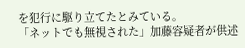を犯行に駆り立てたとみている。
「ネットでも無視された」加藤容疑者が供述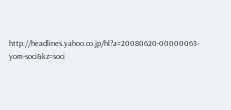http://headlines.yahoo.co.jp/hl?a=20080620-00000063-yom-soci&kz=soci